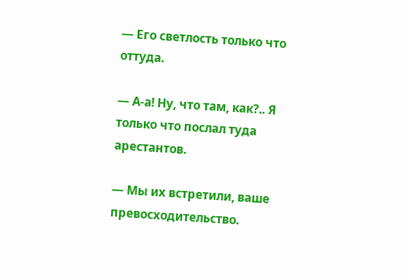— Его светлость только что оттуда.

— А-а! Ну, что там, как?.. Я только что послал туда арестантов.

— Мы их встретили, ваше превосходительство.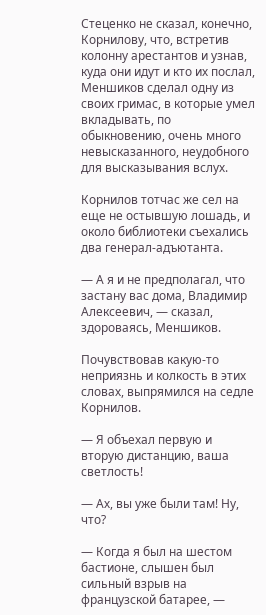Стеценко не сказал, конечно, Корнилову, что, встретив колонну арестантов и узнав, куда они идут и кто их послал, Меншиков сделал одну из своих гримас, в которые умел вкладывать, по обыкновению, очень много невысказанного, неудобного для высказывания вслух.

Корнилов тотчас же сел на еще не остывшую лошадь, и около библиотеки съехались два генерал-адъютанта.

— А я и не предполагал, что застану вас дома, Владимир Алексеевич, — сказал, здороваясь, Меншиков.

Почувствовав какую-то неприязнь и колкость в этих словах, выпрямился на седле Корнилов.

— Я объехал первую и вторую дистанцию, ваша светлость!

— Ах, вы уже были там! Ну, что?

— Когда я был на шестом бастионе, слышен был сильный взрыв на французской батарее, —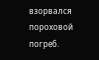взорвался пороховой погреб.